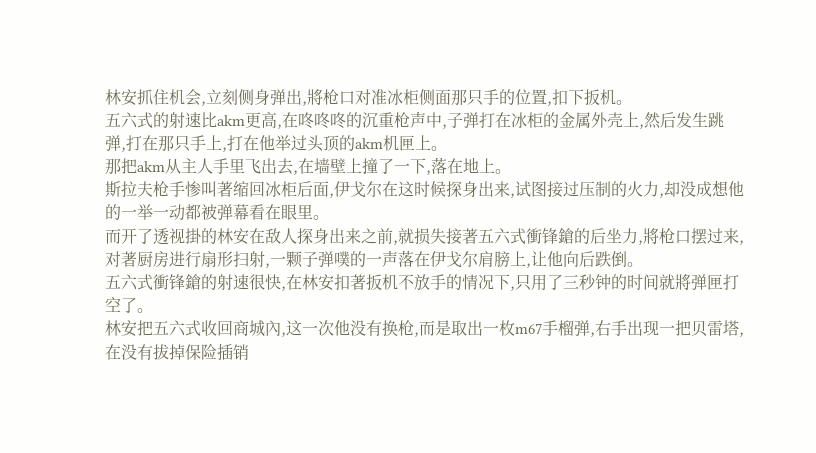林安抓住机会,立刻侧身弹出,將枪口对准冰柜侧面那只手的位置,扣下扳机。
五六式的射速比akm更高,在咚咚咚的沉重枪声中,子弹打在冰柜的金属外壳上,然后发生跳弹,打在那只手上,打在他举过头顶的akm机匣上。
那把akm从主人手里飞出去,在墙壁上撞了一下,落在地上。
斯拉夫枪手惨叫著缩回冰柜后面,伊戈尔在这时候探身出来,试图接过压制的火力,却没成想他的一举一动都被弹幕看在眼里。
而开了透视掛的林安在敌人探身出来之前,就损失接著五六式衝锋鎗的后坐力,將枪口摆过来,对著厨房进行扇形扫射,一颗子弹噗的一声落在伊戈尔肩膀上,让他向后跌倒。
五六式衝锋鎗的射速很快,在林安扣著扳机不放手的情况下,只用了三秒钟的时间就將弹匣打空了。
林安把五六式收回商城內,这一次他没有换枪,而是取出一枚m67手榴弹,右手出现一把贝雷塔,在没有拔掉保险插销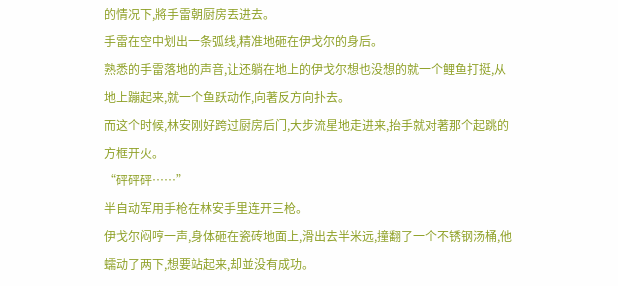的情况下,將手雷朝厨房丟进去。
手雷在空中划出一条弧线,精准地砸在伊戈尔的身后。
熟悉的手雷落地的声音,让还躺在地上的伊戈尔想也没想的就一个鲤鱼打挺,从地上蹦起来,就一个鱼跃动作,向著反方向扑去。
而这个时候,林安刚好跨过厨房后门,大步流星地走进来,抬手就对著那个起跳的方框开火。
“砰砰砰……”
半自动军用手枪在林安手里连开三枪。
伊戈尔闷哼一声,身体砸在瓷砖地面上,滑出去半米远,撞翻了一个不锈钢汤桶,他蠕动了两下,想要站起来,却並没有成功。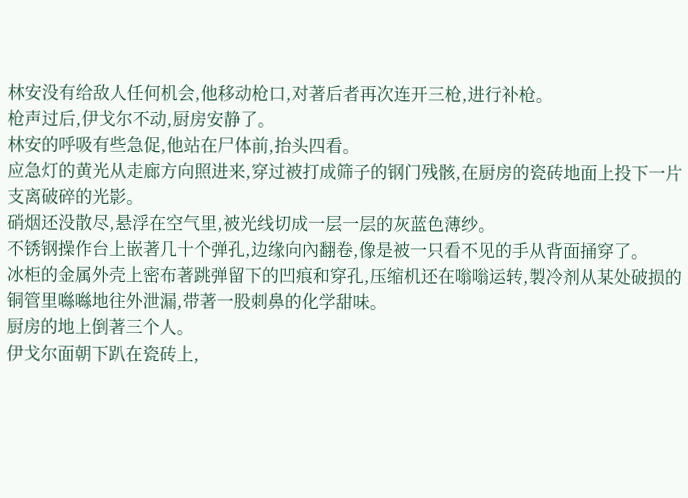林安没有给敌人任何机会,他移动枪口,对著后者再次连开三枪,进行补枪。
枪声过后,伊戈尔不动,厨房安静了。
林安的呼吸有些急促,他站在尸体前,抬头四看。
应急灯的黄光从走廊方向照进来,穿过被打成筛子的钢门残骸,在厨房的瓷砖地面上投下一片支离破碎的光影。
硝烟还没散尽,悬浮在空气里,被光线切成一层一层的灰蓝色薄纱。
不锈钢操作台上嵌著几十个弹孔,边缘向內翻卷,像是被一只看不见的手从背面捅穿了。
冰柜的金属外壳上密布著跳弹留下的凹痕和穿孔,压缩机还在嗡嗡运转,製冷剂从某处破损的铜管里噝噝地往外泄漏,带著一股刺鼻的化学甜味。
厨房的地上倒著三个人。
伊戈尔面朝下趴在瓷砖上,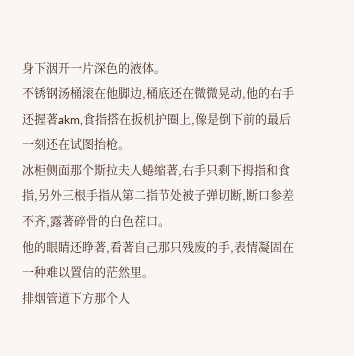身下洇开一片深色的液体。
不锈钢汤桶滚在他脚边,桶底还在微微晃动,他的右手还握著akm,食指搭在扳机护圈上,像是倒下前的最后一刻还在试图抬枪。
冰柜侧面那个斯拉夫人蜷缩著,右手只剩下拇指和食指,另外三根手指从第二指节处被子弹切断,断口参差不齐,露著碎骨的白色茬口。
他的眼睛还睁著,看著自己那只残废的手,表情凝固在一种难以置信的茫然里。
排烟管道下方那个人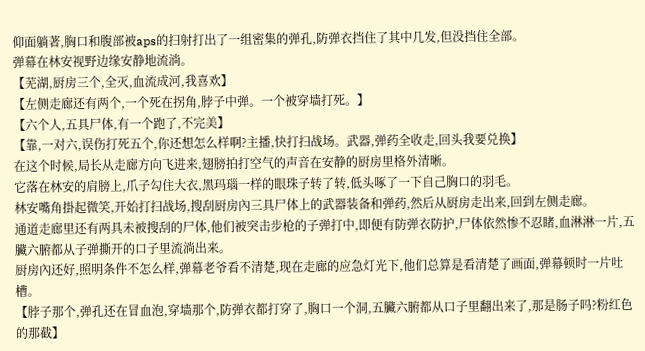仰面躺著,胸口和腹部被aps的扫射打出了一组密集的弹孔,防弹衣挡住了其中几发,但没挡住全部。
弹幕在林安视野边缘安静地流淌。
【芜湖,厨房三个,全灭,血流成河,我喜欢】
【左侧走廊还有两个,一个死在拐角,脖子中弹。一个被穿墙打死。】
【六个人,五具尸体,有一个跑了,不完美】
【靠,一对六,误伤打死五个,你还想怎么样啊?主播,快打扫战场。武器,弹药全收走,回头我要兑换】
在这个时候,局长从走廊方向飞进来,翅膀拍打空气的声音在安静的厨房里格外清晰。
它落在林安的肩膀上,爪子勾住大衣,黑玛瑙一样的眼珠子转了转,低头啄了一下自己胸口的羽毛。
林安嘴角掛起微笑,开始打扫战场,搜刮厨房內三具尸体上的武器装备和弹药,然后从厨房走出来,回到左侧走廊。
通道走廊里还有两具未被搜刮的尸体,他们被突击步枪的子弹打中,即便有防弹衣防护,尸体依然惨不忍睹,血淋淋一片,五臟六腑都从子弹撕开的口子里流淌出来。
厨房內还好,照明条件不怎么样,弹幕老爷看不清楚,现在走廊的应急灯光下,他们总算是看清楚了画面,弹幕顿时一片吐槽。
【脖子那个,弹孔还在冒血泡,穿墙那个,防弹衣都打穿了,胸口一个洞,五臟六腑都从口子里翻出来了,那是肠子吗?粉红色的那截】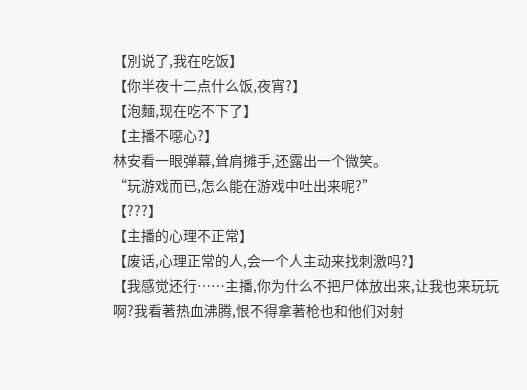【別说了,我在吃饭】
【你半夜十二点什么饭,夜宵?】
【泡麵,现在吃不下了】
【主播不噁心?】
林安看一眼弹幕,耸肩摊手,还露出一个微笑。
“玩游戏而已,怎么能在游戏中吐出来呢?”
【???】
【主播的心理不正常】
【废话,心理正常的人,会一个人主动来找刺激吗?】
【我感觉还行……主播,你为什么不把尸体放出来,让我也来玩玩啊?我看著热血沸腾,恨不得拿著枪也和他们对射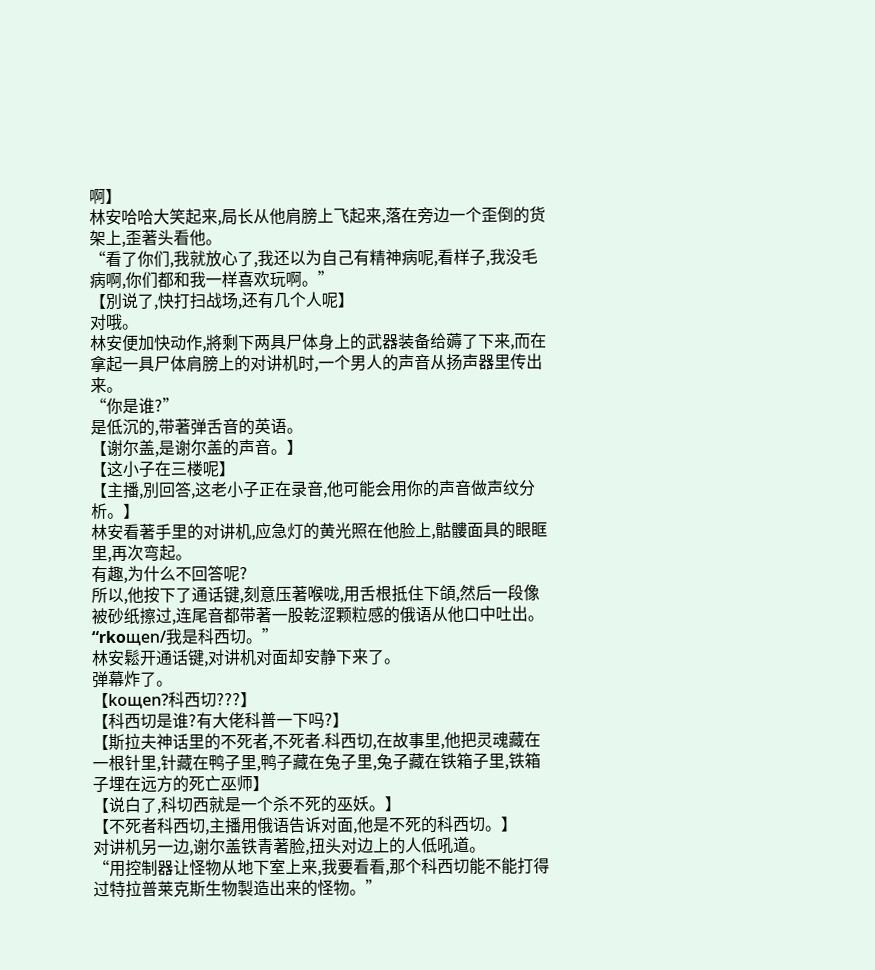啊】
林安哈哈大笑起来,局长从他肩膀上飞起来,落在旁边一个歪倒的货架上,歪著头看他。
“看了你们,我就放心了,我还以为自己有精神病呢,看样子,我没毛病啊,你们都和我一样喜欢玩啊。”
【別说了,快打扫战场,还有几个人呢】
对哦。
林安便加快动作,將剩下两具尸体身上的武器装备给薅了下来,而在拿起一具尸体肩膀上的对讲机时,一个男人的声音从扬声器里传出来。
“你是谁?”
是低沉的,带著弹舌音的英语。
【谢尔盖,是谢尔盖的声音。】
【这小子在三楼呢】
【主播,別回答,这老小子正在录音,他可能会用你的声音做声纹分析。】
林安看著手里的对讲机,应急灯的黄光照在他脸上,骷髏面具的眼眶里,再次弯起。
有趣,为什么不回答呢?
所以,他按下了通话键,刻意压著喉咙,用舌根抵住下頜,然后一段像被砂纸擦过,连尾音都带著一股乾涩颗粒感的俄语从他口中吐出。
“rkoщen/我是科西切。”
林安鬆开通话键,对讲机对面却安静下来了。
弹幕炸了。
【koщen?科西切???】
【科西切是谁?有大佬科普一下吗?】
【斯拉夫神话里的不死者,不死者.科西切,在故事里,他把灵魂藏在一根针里,针藏在鸭子里,鸭子藏在兔子里,兔子藏在铁箱子里,铁箱子埋在远方的死亡巫师】
【说白了,科切西就是一个杀不死的巫妖。】
【不死者科西切,主播用俄语告诉对面,他是不死的科西切。】
对讲机另一边,谢尔盖铁青著脸,扭头对边上的人低吼道。
“用控制器让怪物从地下室上来,我要看看,那个科西切能不能打得过特拉普莱克斯生物製造出来的怪物。”